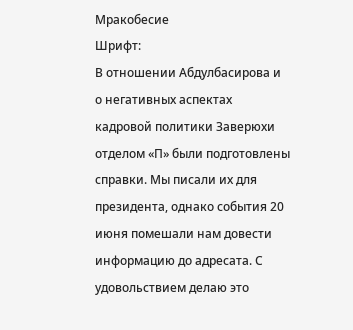Мракобесие
Шрифт:
В отношении Абдулбасирова и о негативных аспектах кадровой политики Заверюхи отделом «П» были подготовлены справки. Мы писали их для президента, однако события 20 июня помешали нам довести информацию до адресата. С удовольствием делаю это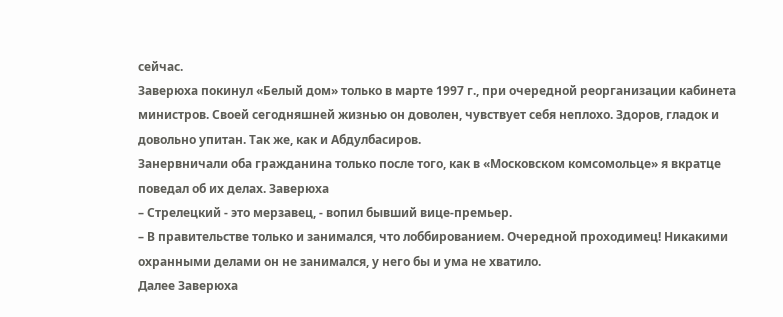сейчас.
Заверюха покинул «Белый дом» только в марте 1997 г., при очередной реорганизации кабинета министров. Своей сегодняшней жизнью он доволен, чувствует себя неплохо. Здоров, гладок и довольно упитан. Так же, как и Абдулбасиров.
Занервничали оба гражданина только после того, как в «Московском комсомольце» я вкратце поведал об их делах. Заверюха
– Стрелецкий - это мерзавец, - вопил бывший вице-премьер.
– В правительстве только и занимался, что лоббированием. Очередной проходимец! Никакими охранными делами он не занимался, у него бы и ума не хватило.
Далее Заверюха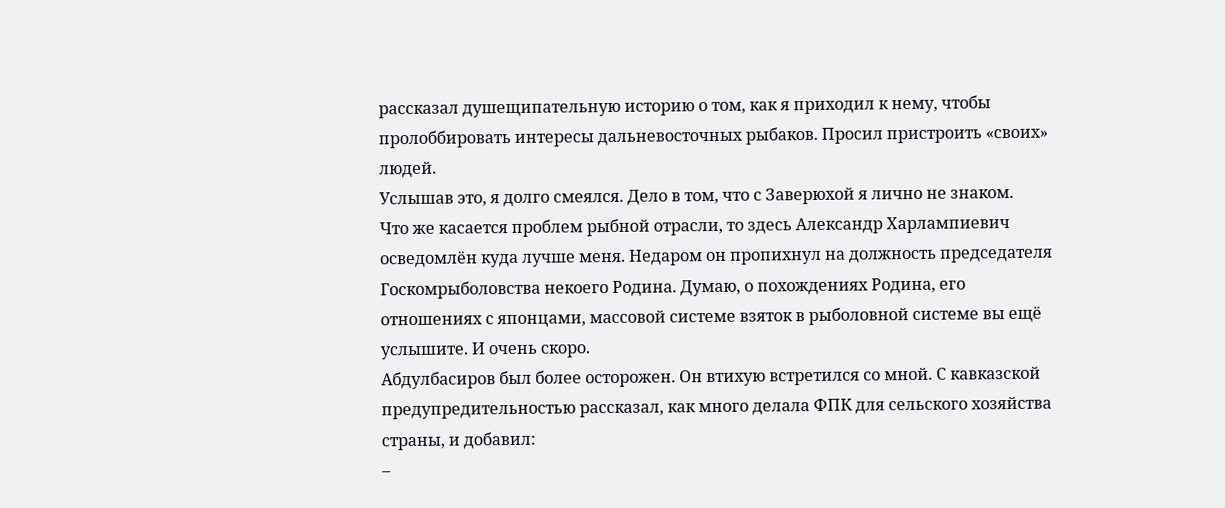рассказал душещипательную историю о том, как я приходил к нему, чтобы пролоббировать интересы дальневосточных рыбаков. Просил пристроить «своих» людей.
Услышав это, я долго смеялся. Дело в том, что с Заверюхой я лично не знаком.
Что же касается проблем рыбной отрасли, то здесь Александр Харлампиевич осведомлён куда лучше меня. Недаром он пропихнул на должность председателя Госкомрыболовства некоего Родина. Думаю, о похождениях Родина, его отношениях с японцами, массовой системе взяток в рыболовной системе вы ещё услышите. И очень скоро.
Абдулбасиров был более осторожен. Он втихую встретился со мной. С кавказской предупредительностью рассказал, как много делала ФПК для сельского хозяйства страны, и добавил:
–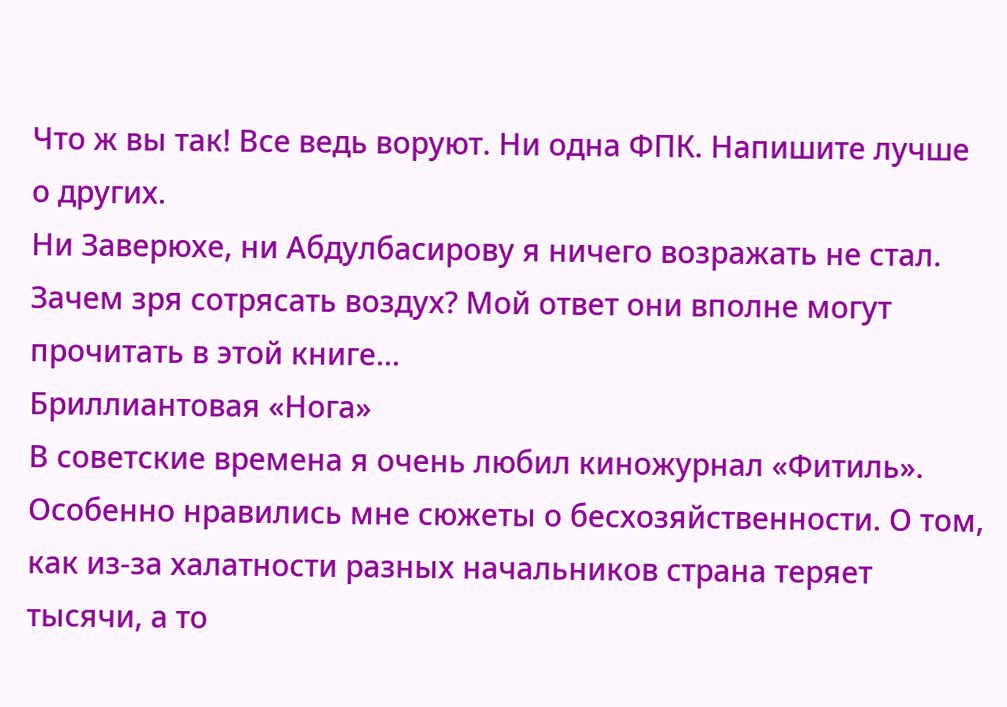Что ж вы так! Все ведь воруют. Ни одна ФПК. Напишите лучше о других.
Ни Заверюхе, ни Абдулбасирову я ничего возражать не стал.
Зачем зря сотрясать воздух? Мой ответ они вполне могут прочитать в этой книге...
Бриллиантовая «Нога»
В советские времена я очень любил киножурнал «Фитиль». Особенно нравились мне сюжеты о бесхозяйственности. О том, как из-за халатности разных начальников страна теряет тысячи, а то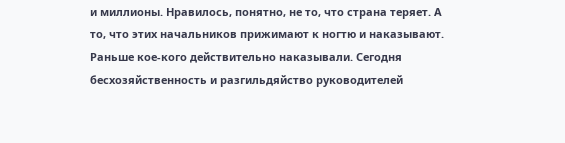и миллионы. Нравилось, понятно, не то, что страна теряет. А то, что этих начальников прижимают к ногтю и наказывают.
Раньше кое-кого действительно наказывали. Сегодня бесхозяйственность и разгильдяйство руководителей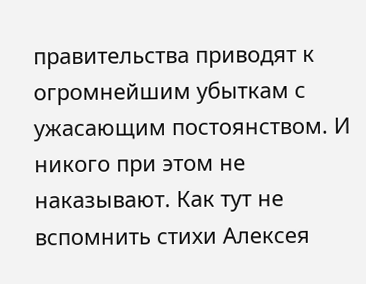правительства приводят к огромнейшим убыткам с ужасающим постоянством. И никого при этом не наказывают. Как тут не вспомнить стихи Алексея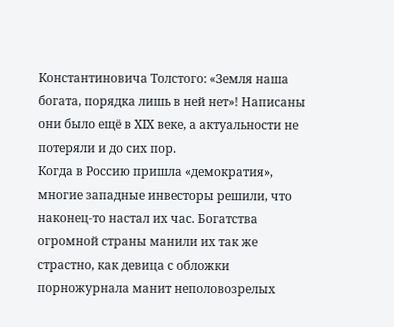Константиновича Толстого: «Земля наша богата, порядка лишь в ней нет»! Написаны они было ещё в XIX веке, а актуальности не потеряли и до сих пор.
Когда в Россию пришла «демократия», многие западные инвесторы решили, что наконец-то настал их час. Богатства огромной страны манили их так же страстно, как девица с обложки порножурнала манит неполовозрелых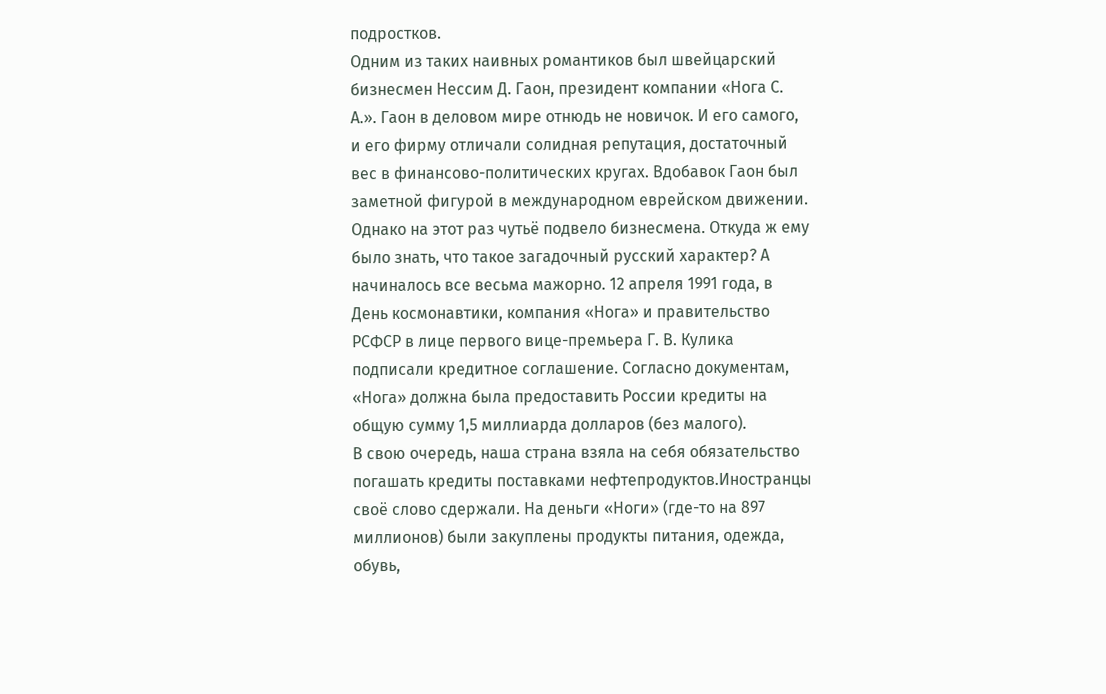подростков.
Одним из таких наивных романтиков был швейцарский бизнесмен Нессим Д. Гаон, президент компании «Нога С. А.». Гаон в деловом мире отнюдь не новичок. И его самого, и его фирму отличали солидная репутация, достаточный вес в финансово-политических кругах. Вдобавок Гаон был заметной фигурой в международном еврейском движении.
Однако на этот раз чутьё подвело бизнесмена. Откуда ж ему было знать, что такое загадочный русский характер? А начиналось все весьма мажорно. 12 апреля 1991 года, в День космонавтики, компания «Нога» и правительство РСФСР в лице первого вице-премьера Г. В. Кулика подписали кредитное соглашение. Согласно документам, «Нога» должна была предоставить России кредиты на общую сумму 1,5 миллиарда долларов (без малого).
В свою очередь, наша страна взяла на себя обязательство погашать кредиты поставками нефтепродуктов.Иностранцы своё слово сдержали. На деньги «Ноги» (где-то на 897 миллионов) были закуплены продукты питания, одежда, обувь,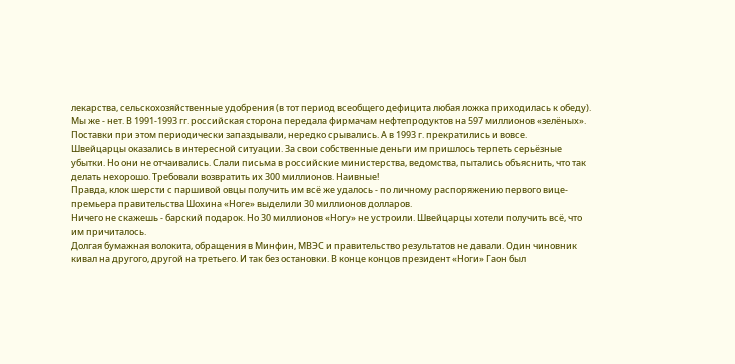лекарства, сельскохозяйственные удобрения (в тот период всеобщего дефицита любая ложка приходилась к обеду). Мы же - нет. В 1991-1993 гг. российская сторона передала фирмачам нефтепродуктов на 597 миллионов «зелёных». Поставки при этом периодически запаздывали, нередко срывались. А в 1993 г. прекратились и вовсе.
Швейцарцы оказались в интересной ситуации. За свои собственные деньги им пришлось терпеть серьёзные убытки. Но они не отчаивались. Слали письма в российские министерства, ведомства, пытались объяснить, что так делать нехорошо. Требовали возвратить их 300 миллионов. Наивные!
Правда, клок шерсти с паршивой овцы получить им всё же удалось - по личному распоряжению первого вице-премьера правительства Шохина «Ноге» выделили 30 миллионов долларов.
Ничего не скажешь - барский подарок. Но 30 миллионов «Ногу» не устроили. Швейцарцы хотели получить всё, что им причиталось.
Долгая бумажная волокита, обращения в Минфин, МВЭС и правительство результатов не давали. Один чиновник кивал на другого, другой на третьего. И так без остановки. В конце концов президент «Ноги» Гаон был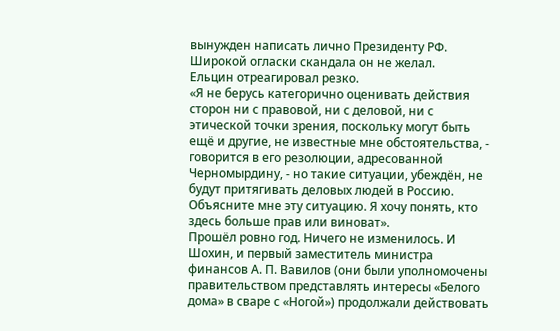вынужден написать лично Президенту РФ. Широкой огласки скандала он не желал.
Ельцин отреагировал резко.
«Я не берусь категорично оценивать действия сторон ни с правовой, ни с деловой, ни с этической точки зрения, поскольку могут быть ещё и другие, не известные мне обстоятельства, - говорится в его резолюции, адресованной Черномырдину, - но такие ситуации, убеждён, не будут притягивать деловых людей в Россию. Объясните мне эту ситуацию. Я хочу понять, кто здесь больше прав или виноват».
Прошёл ровно год. Ничего не изменилось. И Шохин, и первый заместитель министра финансов А. П. Вавилов (они были уполномочены правительством представлять интересы «Белого дома» в сваре с «Ногой») продолжали действовать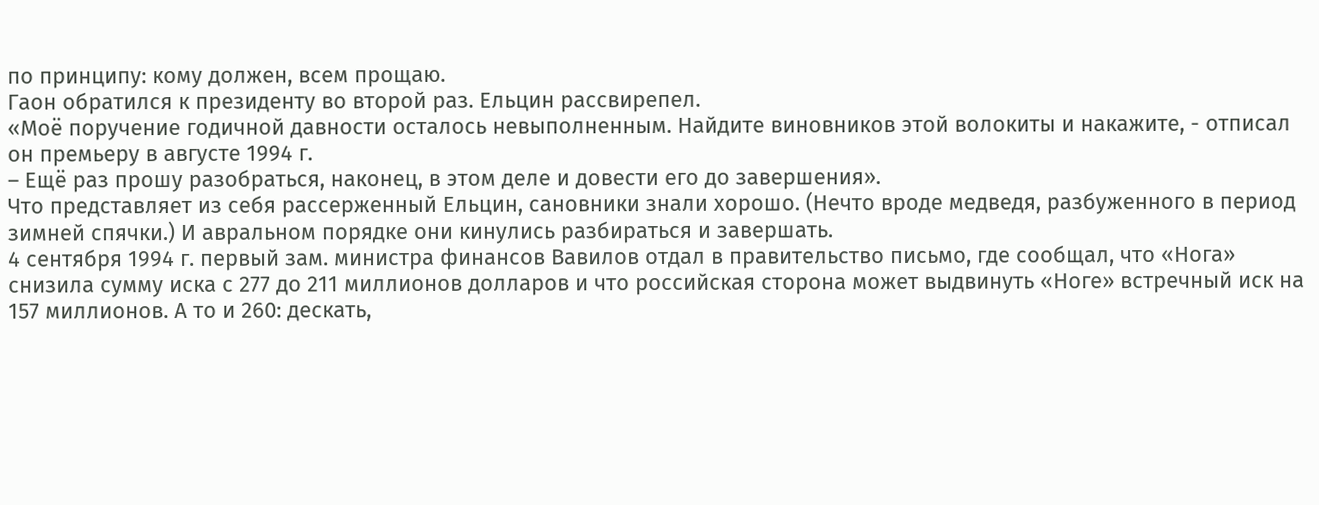по принципу: кому должен, всем прощаю.
Гаон обратился к президенту во второй раз. Ельцин рассвирепел.
«Моё поручение годичной давности осталось невыполненным. Найдите виновников этой волокиты и накажите, - отписал он премьеру в августе 1994 г.
– Ещё раз прошу разобраться, наконец, в этом деле и довести его до завершения».
Что представляет из себя рассерженный Ельцин, сановники знали хорошо. (Нечто вроде медведя, разбуженного в период зимней спячки.) И авральном порядке они кинулись разбираться и завершать.
4 сентября 1994 г. первый зам. министра финансов Вавилов отдал в правительство письмо, где сообщал, что «Нога» снизила сумму иска с 277 до 211 миллионов долларов и что российская сторона может выдвинуть «Ноге» встречный иск на 157 миллионов. А то и 260: дескать,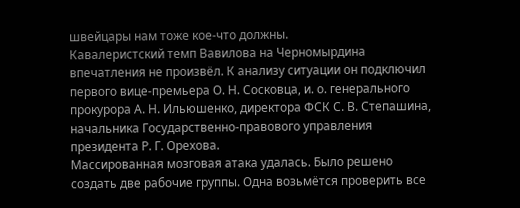швейцары нам тоже кое-что должны.
Кавалеристский темп Вавилова на Черномырдина впечатления не произвёл. К анализу ситуации он подключил первого вице-премьера О. Н. Сосковца, и. о. генерального прокурора А. Н. Ильюшенко, директора ФСК С. В. Степашина, начальника Государственно-правового управления президента Р. Г. Орехова.
Массированная мозговая атака удалась. Было решено создать две рабочие группы. Одна возьмётся проверить все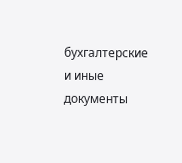бухгалтерские и иные документы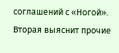соглашений с «Ногой». Вторая выяснит прочие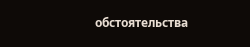обстоятельства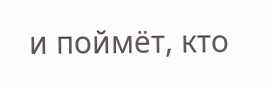и поймёт, кто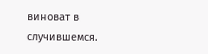виноват в случившемся.